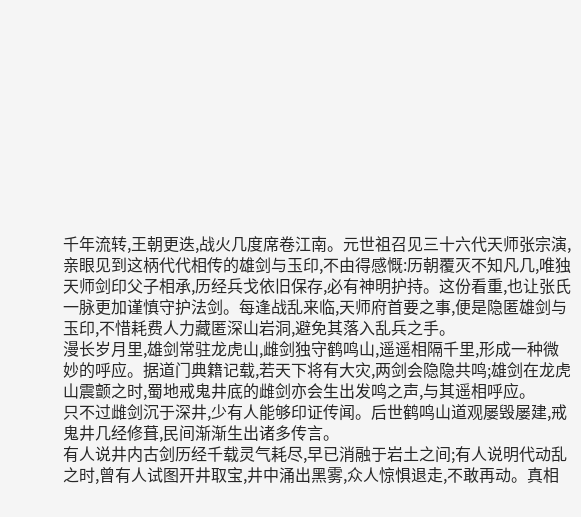千年流转,王朝更迭,战火几度席卷江南。元世祖召见三十六代天师张宗演,亲眼见到这柄代代相传的雄剑与玉印,不由得感慨:历朝覆灭不知凡几,唯独天师剑印父子相承,历经兵戈依旧保存,必有神明护持。这份看重,也让张氏一脉更加谨慎守护法剑。每逢战乱来临,天师府首要之事,便是隐匿雄剑与玉印,不惜耗费人力藏匿深山岩洞,避免其落入乱兵之手。
漫长岁月里,雄剑常驻龙虎山,雌剑独守鹤鸣山,遥遥相隔千里,形成一种微妙的呼应。据道门典籍记载,若天下将有大灾,两剑会隐隐共鸣;雄剑在龙虎山震颤之时,蜀地戒鬼井底的雌剑亦会生出发鸣之声,与其遥相呼应。
只不过雌剑沉于深井,少有人能够印证传闻。后世鹤鸣山道观屡毁屡建,戒鬼井几经修葺,民间渐渐生出诸多传言。
有人说井内古剑历经千载灵气耗尽,早已消融于岩土之间;有人说明代动乱之时,曾有人试图开井取宝,井中涌出黑雾,众人惊惧退走,不敢再动。真相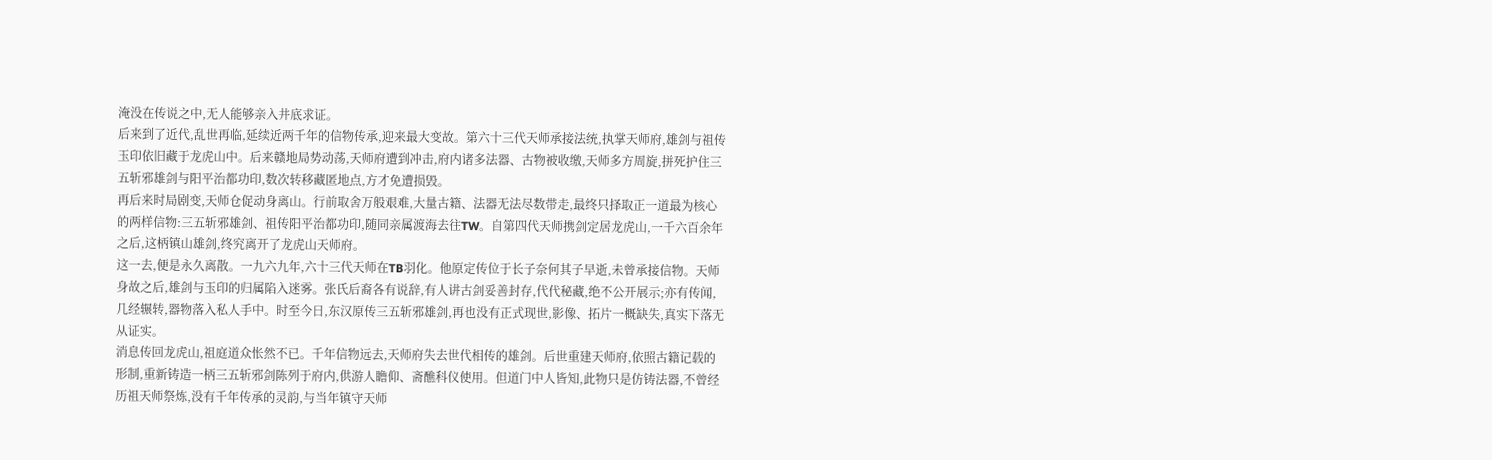淹没在传说之中,无人能够亲入井底求证。
后来到了近代,乱世再临,延续近两千年的信物传承,迎来最大变故。第六十三代天师承接法统,执掌天师府,雄剑与祖传玉印依旧藏于龙虎山中。后来赣地局势动荡,天师府遭到冲击,府内诸多法器、古物被收缴,天师多方周旋,拼死护住三五斩邪雄剑与阳平治都功印,数次转移藏匿地点,方才免遭损毁。
再后来时局剧变,天师仓促动身离山。行前取舍万般艰难,大量古籍、法器无法尽数带走,最终只择取正一道最为核心的两样信物:三五斩邪雄剑、祖传阳平治都功印,随同亲属渡海去往TW。自第四代天师携剑定居龙虎山,一千六百余年之后,这柄镇山雄剑,终究离开了龙虎山天师府。
这一去,便是永久离散。一九六九年,六十三代天师在TB羽化。他原定传位于长子奈何其子早逝,未曾承接信物。天师身故之后,雄剑与玉印的归属陷入迷雾。张氏后裔各有说辞,有人讲古剑妥善封存,代代秘藏,绝不公开展示;亦有传闻,几经辗转,器物落入私人手中。时至今日,东汉原传三五斩邪雄剑,再也没有正式现世,影像、拓片一概缺失,真实下落无从证实。
消息传回龙虎山,祖庭道众怅然不已。千年信物远去,天师府失去世代相传的雄剑。后世重建天师府,依照古籍记载的形制,重新铸造一柄三五斩邪剑陈列于府内,供游人瞻仰、斋醮科仪使用。但道门中人皆知,此物只是仿铸法器,不曾经历祖天师祭炼,没有千年传承的灵韵,与当年镇守天师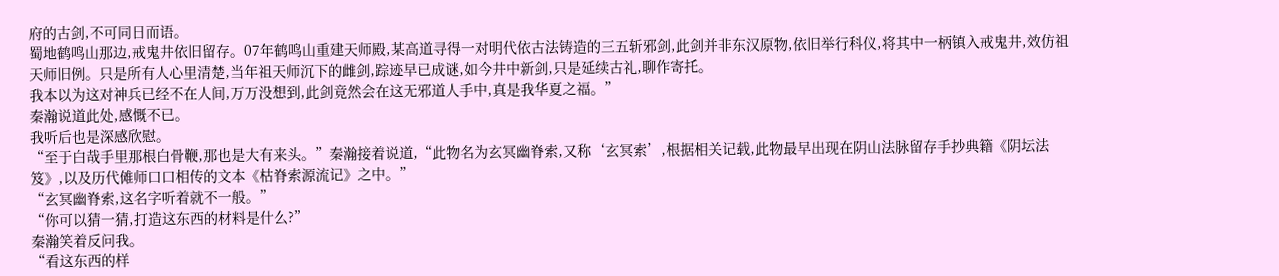府的古剑,不可同日而语。
蜀地鹤鸣山那边,戒鬼井依旧留存。07年鹤鸣山重建天师殿,某高道寻得一对明代依古法铸造的三五斩邪剑,此剑并非东汉原物,依旧举行科仪,将其中一柄镇入戒鬼井,效仿祖天师旧例。只是所有人心里清楚,当年祖天师沉下的雌剑,踪迹早已成谜,如今井中新剑,只是延续古礼,聊作寄托。
我本以为这对神兵已经不在人间,万万没想到,此剑竟然会在这无邪道人手中,真是我华夏之福。”
秦瀚说道此处,感慨不已。
我听后也是深感欣慰。
“至于白哉手里那根白骨鞭,那也是大有来头。”秦瀚接着说道,“此物名为玄冥幽脊索,又称‘玄冥索’,根据相关记载,此物最早出现在阴山法脉留存手抄典籍《阴坛法笈》,以及历代傩师口口相传的文本《枯脊索源流记》之中。”
“玄冥幽脊索,这名字听着就不一般。”
“你可以猜一猜,打造这东西的材料是什么?”
秦瀚笑着反问我。
“看这东西的样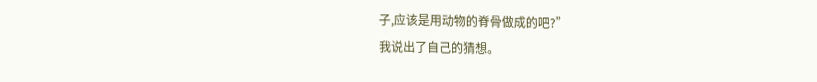子,应该是用动物的脊骨做成的吧?”
我说出了自己的猜想。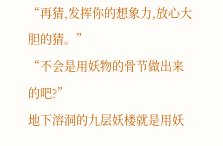“再猜,发挥你的想象力,放心大胆的猜。”
“不会是用妖物的骨节做出来的吧?”
地下溶洞的九层妖楼就是用妖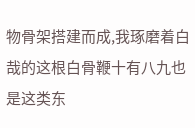物骨架搭建而成,我琢磨着白哉的这根白骨鞭十有八九也是这类东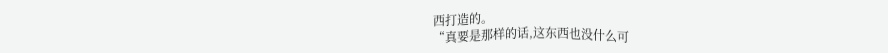西打造的。
“真要是那样的话,这东西也没什么可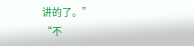讲的了。”
“不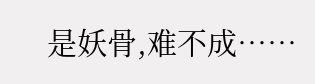是妖骨,难不成……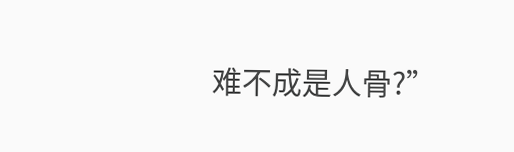难不成是人骨?”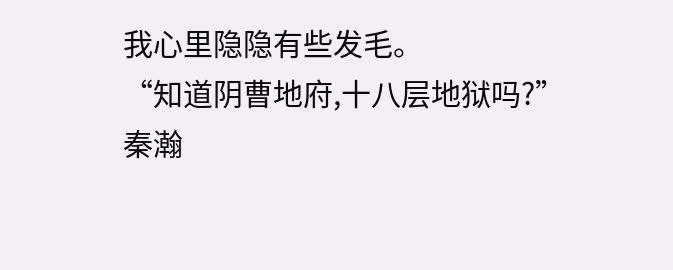我心里隐隐有些发毛。
“知道阴曹地府,十八层地狱吗?”
秦瀚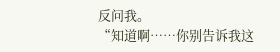反问我。
“知道啊……你别告诉我这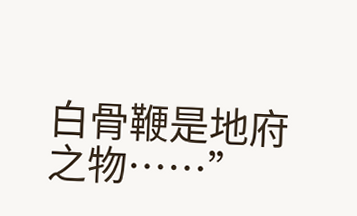白骨鞭是地府之物……”